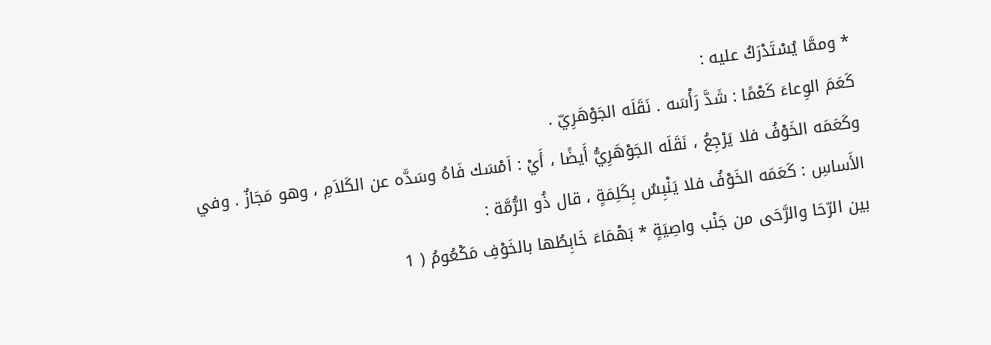* وممَّا يُسْتَدْرَكُ عليه :
كَعَمَ الوِعاءَ كَعْمًا : شَدَّ رَأْسَه . نَقَلَه الجَوْهَرِيّ .
وكَعَمَه الخَوْفُ فلا يَرْجِعُ ، نَقَلَه الجَوْهَرِيُّ أَيضًا ، أَيْ : اَمْسَك فَاهُ وسَدَّه عن الكَلاَمِ ، وهو مَجَازٌ . وفي الأَساسِ : كَعَمَه الخَوْفُ فلا يَنْبِسُ بِكَلِمَةٍ ، قال ذُو الرُّمَّة :
بين الرّحَا والرَّحَى من جَنْب واصِيَةٍ * بَهْمَاءَ خَابِطُها بالخَوْفِ مَكْعُومُ ( 1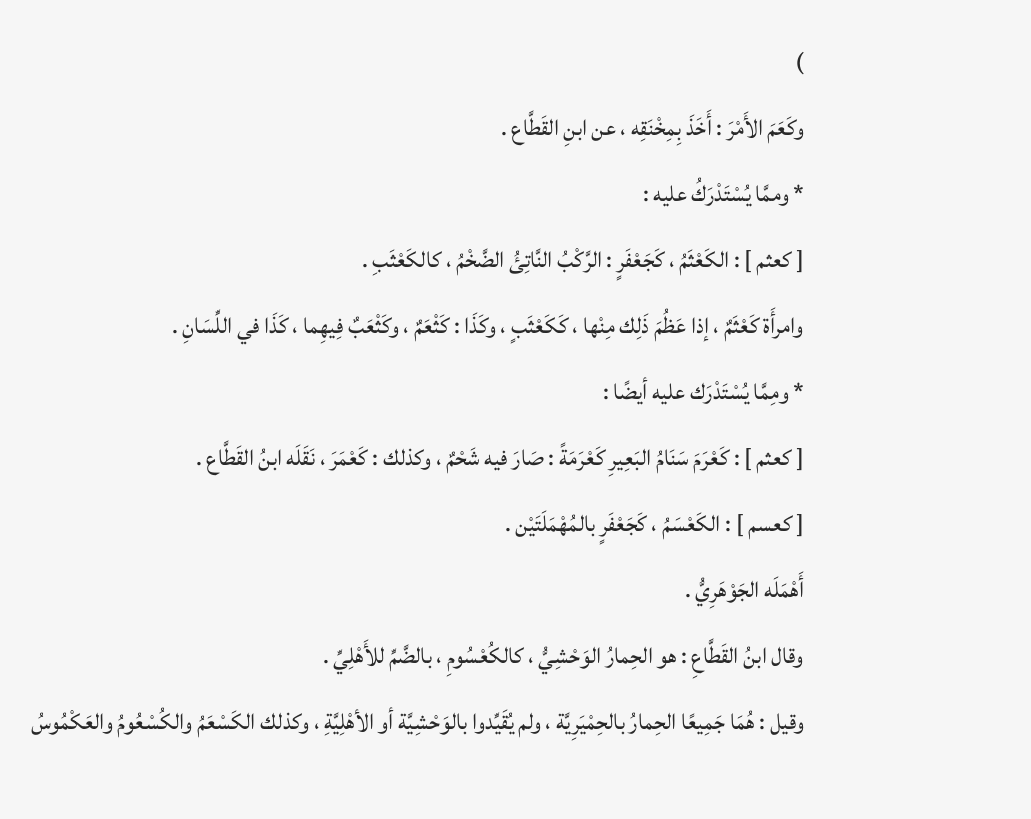)
وكَعَمَ الأَمْرَ : أَخَذَ بِمِخْنَقِه ، عن ابنِ القَطَّاع .
* وممَّا يُسْتَدْرَكُ عليه :
[ كعثم ] : الكَعْثَمُ ، كَجَعْفَرٍ : الرَّكْبُ النَّاتِئُ الضَّخْمُ ، كالكَعْثَبِ .
وامرأَة كَعْثَمٌ ، إذا عَظُمَ ذَلِك مِنْها ، كَكَعْثَبٍ ، وكَذَا : كَثْعَمٌ ، وكَثْعَبٌ فِيهِما ، كَذَا في اللِّسَانِ .
* ومِمَّا يُسْتَدْرَك عليه أيضًا :
[ كعثم ] : كَعْرَمَ سَنَامُ البَعِيرِ كَعْرَمَةً : صَارَ فيه شَحْمٌ ، وكذلك : كَعْمَرَ ، نَقَلَه ابنُ القَطَّاع .
[ كعسم ] : الكَعْسَمُ ، كَجَعْفَرٍ بالمُهْمَلَتَيْن .
أَهْمَلَه الجَوْهَرِيُّ .
وقال ابنُ القَطَّاعِ : هو الحِمارُ الوَحْشِيُّ ، كالكُعْسُومِ ، بالضَّمِّ للأَهْلِيِّ .
وقيل : هُمَا جَمِيعًا الحِمارُ بالحِمْيَرِيَّة ، ولم يُقَيِّدوا بالوَحْشِيَّة أو الأهْلِيَّةِ ، وكذلك الكَسْعَمُ والكُسْعُومُ والعَكْمُوسُ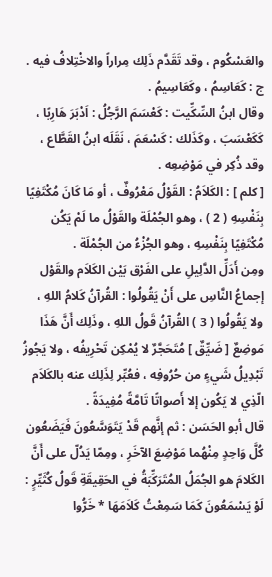والعَسْكُوم ، وقد تَقَدَّم ذَلِك مِراراً والاخْتِلافُ فيه . ج : كَعَاسِمُ ، وكَعَاسِيمُ .
وقال ابنُ السِّكِّيت : كَعْسَمَ الرَّجُلُ : اَدْبَرَ هَارِبًا ، كَكَعْسَبَ ، وكَذَلك : كَسْعَمَ ، نَقَلَه ابنُ القَطَّاع ، وقد ذُكِر في مَوْضِعِه .
[ كلم ] : الكَلاَمُ : القَوْلُ مَعْرُوفٌ ، أو مَا كَانَ مُكْتَفِيًا بِنَفْسِهِ ( 2 ) ، وهو الجُمْلَة والقَوْلُ ما لَمْ يَكُن مُكْتَفِيًا بِنَفْسِهِ ، وهو الجُزْءُ من الجُمْلَة .
ومِن أَدَلِّ الدَّلِيلِ على الفَرْق بَيْن الكَلاَم والقَوْل إجماعُ النَّاسِ على أَنْ يَقُولُوا : القُرآنُ كَلامُ اللهِ ، ولا يَقُولُوا ( 3 ) القُرآنُ قَولُ اللهِ ، وذَلِك أَنَّ هَذَا مَوضِعٌ [ ضَيِّقٌ ] مُتَحَجَّرٌ لا يُمْكِن تَحْرِيفُه ، ولا يَجُوزُ تَبْدِيلُ شَيءٍ من حُرُوفِه ، فعُبِّر لِذَلِك عنه بالكَلاَم الّذِي لا يَكُون إلا أَصواتًا تَامَّةً مُفِيدَةً .
قال أبو الحَسَن : ثم إنَّهم قَدْ يَتَوَسَّعُونَ فَيَضَعُون كُلَّ وَاحِدٍ مِنْهُما مَوْضِعَ الآخَرِ ، ومِمّا يَدُلّ على أَنَّ الكَلامَ هو الجُمَلُ المُتَرَكِّبَةُ في الحَقِيقَةِ قَولُ كُثَيِّرٍ :
لَوْ يَسْمَعُونَ كَمَا سَمِعْتُ كَلاَمَهَا * خَرُّوا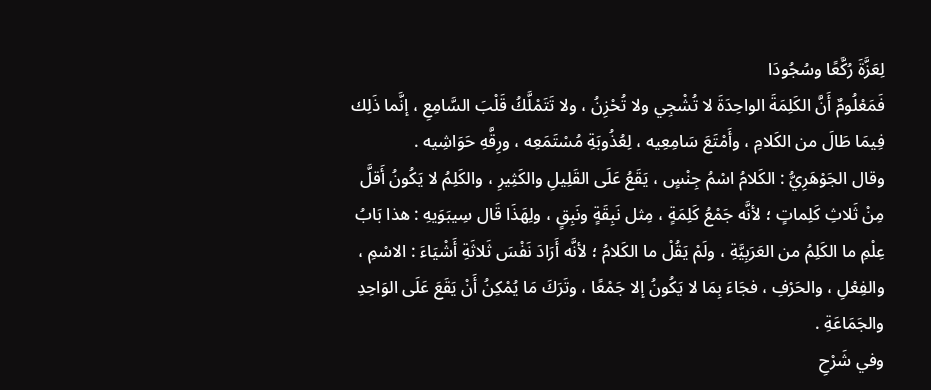لِعَزَّةَ رُكَّعًا وسُجُودَا
فَمَعْلُومٌ أَنَّ الكَلِمَةَ الواحِدَةَ لا تُشْجِي ولا تُحْزِنُ ، ولا تَتَمْلَّكُ قَلْبَ السَّامِعِ ، إنَّما ذَلِك فِيمَا طَالَ من الكَلامِ ، وأَمْتَعَ سَامِعِيه ، لِعُذُوبَةِ مُسْتَمَعِه ، ورِقَّهِ حَوَاشِيه .
وقال الجَوْهَرِيُّ : الكَلامُ اسْمُ جِنْسٍ ، يَقَعُ عَلَى القَلِيلِ والكَثِيرِ ، والكَلِمُ لا يَكُونُ أَقلَّ مِنْ ثَلاثِ كَلِماتٍ ؛ لأنَّه جَمْعُ كَلِمَةٍ ، مِثل نَبِقَةٍ ونَبِقٍ ، ولِهَذَا قَال سِيبَوَيهِ : هذا بَابُ عِلْمِ ما الكَلِمُ من العَرَبِيَّةِ ، ولَمْ يَقُلْ ما الكَلامُ ؛ لأنَّه أَرَادَ نَفْسَ ثَلاثَةِ أَشْيَاءَ : الاسْمِ ، والفِعْلِ ، والحَرْفِ ، فجَاءَ بِمَا لا يَكُونُ إلا جَمْعًا ، وتَرَكَ مَا يُمْكِنُ أَنْ يَقَعَ عَلَى الوَاحِدِ والجَمَاعَةِ .
وفي شَرْحِ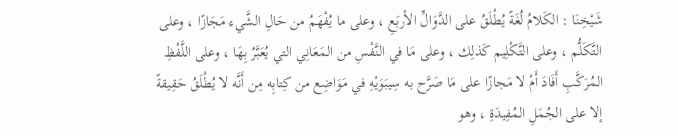شَيْخِنَا : الكَلامُ لُغَةً يُطْلَقُ على الدَّوَالِّ الأربَعِ ، وعلى ما يُفْهَمُ من حَالِ الشَّيء مَجَازًا ، وعلى التَّكَلُّم ، وعلى التَّكْلِيم كَذلِك ، وعلى مَا في النَّفْسِ من المَعَانِي التي يُعَبَّرُ بِهَا ، وعلى اللَّفْظِ المُرَكَّبِ أَفَادَ أَمْ لا مَجازًا على مَا صَرَّح به سِيبَوَيْهِ في مَوَاضِع من كِتابِه مِن أَنَّه لا يُطْلَقُ حَقِيقةً إلا على الجُمَلِ المُفِيدَةِ ، وهو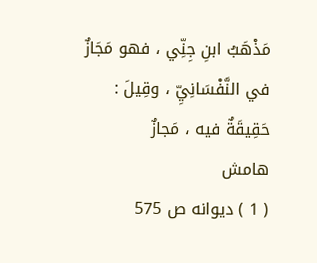مَذْهَبُ ابنِ جِنِّي ، فهو مَجَازٌ في النَّفْسَانِيِّ ، وقِيلَ : حَقِيقَةٌ فيه ، مَجازٌ
هامش
( 1 ) ديوانه ص 575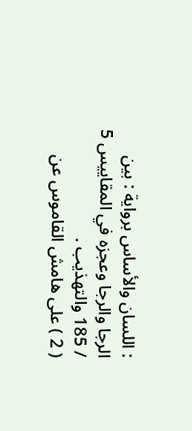: اللسان والأساس برواية : بين الرجا والرجا وعجزه في المقاييس 5 / 185 والتهذيب .
( 2 ) على هامش القاموس عن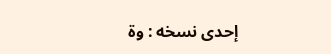إحدى نسخه : وة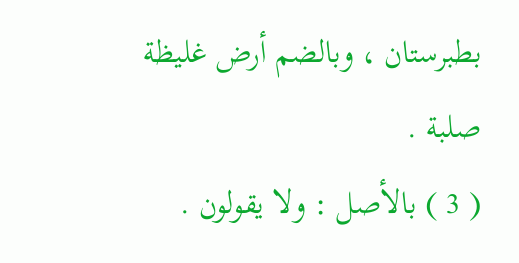بطبرستان ، وبالضم أرض غليظة صلبة .
( 3 ) بالأصل : ولا يقولون .